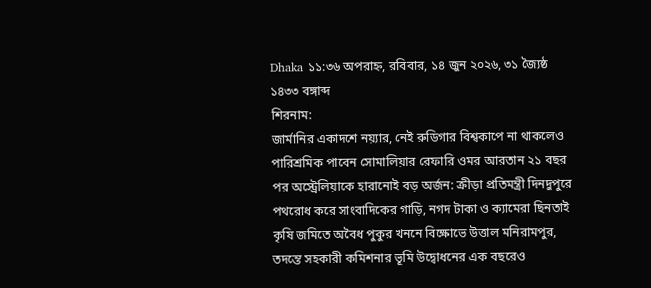Dhaka ১১:৩৬ অপরাহ্ন, রবিবার, ১৪ জুন ২০২৬, ৩১ জ্যৈষ্ঠ ১৪৩৩ বঙ্গাব্দ
শিরনাম:
জার্মানির একাদশে নয়্যার, নেই রুডিগার বিশ্বকাপে না থাকলেও পারিশ্রমিক পাবেন সোমালিয়ার রেফারি ওমর আরতান ২১ বছর পর অস্ট্রেলিয়াকে হারানোই বড় অর্জন: ক্রীড়া প্রতিমন্ত্রী দিনদুপুরে পথরোধ করে সাংবাদিকের গাড়ি, নগদ টাকা ও ক্যামেরা ছিনতাই কৃষি জমিতে অবৈধ পুকুর খননে বিক্ষোভে উত্তাল মনিরামপুর, তদন্তে সহকারী কমিশনার ভূমি উদ্বোধনের এক বছরেও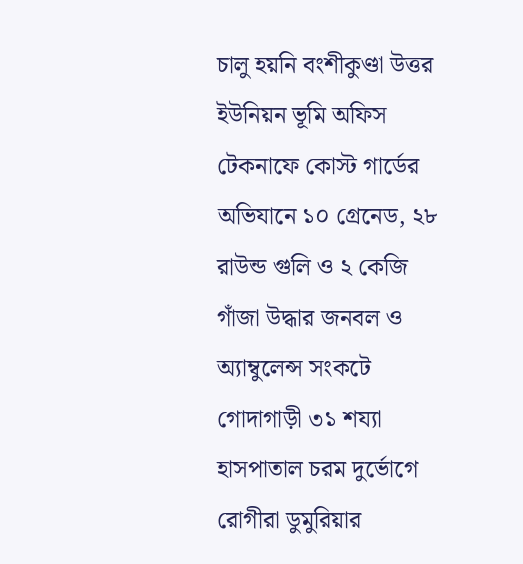চালু হয়নি বংশীকুণ্ডা উত্তর ইউনিয়ন ভূমি অফিস টেকনাফে কোস্ট গার্ডের অভিযানে ১০ গ্রেনেড, ২৮ রাউন্ড গুলি ও ২ কেজি গাঁজা উদ্ধার জনবল ও অ্যাম্বুলেন্স সংকটে গোদাগাড়ী ৩১ শয্যা হাসপাতাল চরম দুর্ভোগে রোগীরা ডুমুরিয়ার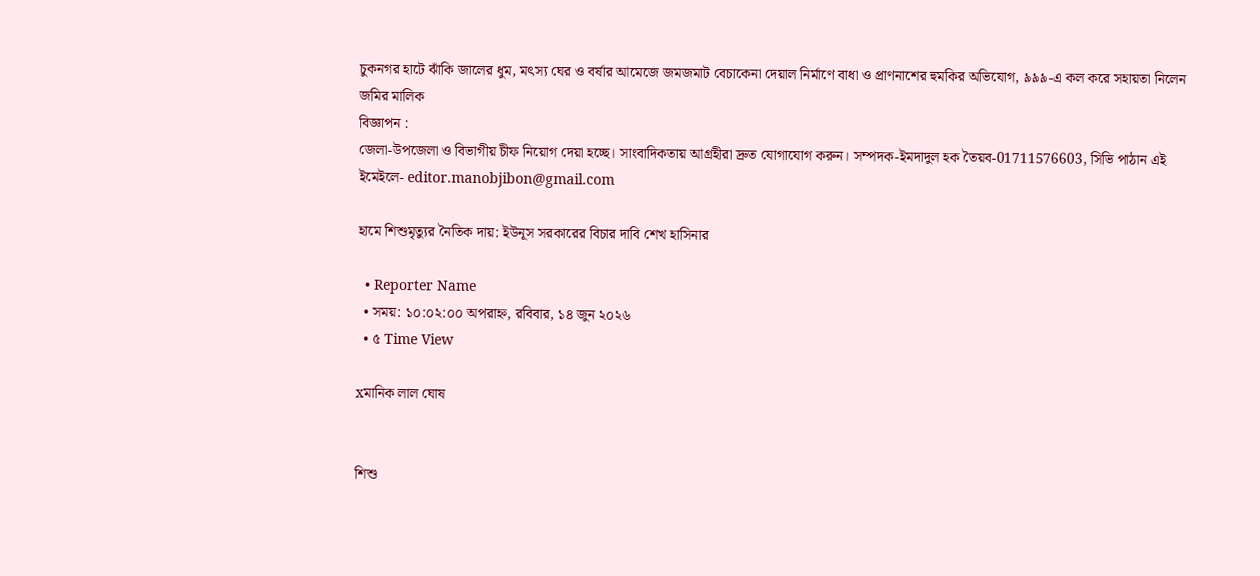চুকনগর হাটে ঝাঁকি জালের ধুম, মৎস্য ঘের ও বর্ষার আমেজে জমজমাট বেচাকেনা দেয়াল নির্মাণে বাধা ও প্রাণনাশের হুমকির অভিযোগ, ৯৯৯-এ কল করে সহায়তা নিলেন জমির মালিক
বিজ্ঞাপন :
জেলা-উপজেলা ও বিভাগীয় চীফ নিয়োগ দেয়া হচ্ছে। সাংবাদিকতায় আগ্রহীরা দ্রুত যোগাযোগ করুন। সম্পদক-ইমদাদুল হক তৈয়ব-01711576603, সিভি পাঠান এই ইমেইলে- editor.manobjibon@gmail.com

হামে শিশুমৃত্যুর নৈতিক দায়: ইউনূস সরকারের বিচার দাবি শেখ হাসিনার

  • Reporter Name
  • সময়: ১০:০২:০০ অপরাহ্ন, রবিবার, ১৪ জুন ২০২৬
  • ৫ Time View

xমানিক লাল ঘোষ


শিশু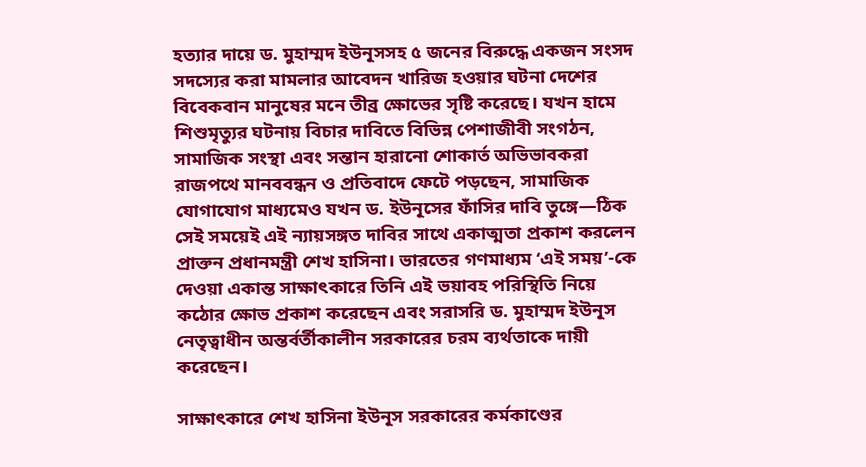হত্যার দায়ে ড. মুহাম্মদ ইউনূসসহ ৫ জনের বিরুদ্ধে একজন সংসদ সদস্যের করা মামলার আবেদন খারিজ হওয়ার ঘটনা দেশের বিবেকবান মানুষের মনে তীব্র ক্ষোভের সৃষ্টি করেছে। যখন হামে শিশুমৃত্যুর ঘটনায় বিচার দাবিতে বিভিন্ন পেশাজীবী সংগঠন, সামাজিক সংস্থা এবং সন্তান হারানো শোকার্ত অভিভাবকরা রাজপথে মানববন্ধন ও প্রতিবাদে ফেটে পড়ছেন, সামাজিক যোগাযোগ মাধ্যমেও যখন ড. ইউনূসের ফাঁসির দাবি তুঙ্গে—ঠিক সেই সময়েই এই ন্যায়সঙ্গত দাবির সাথে একাত্মতা প্রকাশ করলেন প্রাক্তন প্রধানমন্ত্রী শেখ হাসিনা। ভারতের গণমাধ্যম ‘এই সময়’-কে দেওয়া একান্ত সাক্ষাৎকারে তিনি এই ভয়াবহ পরিস্থিতি নিয়ে কঠোর ক্ষোভ প্রকাশ করেছেন এবং সরাসরি ড. মুহাম্মদ ইউনূস নেতৃত্বাধীন অন্তর্বর্তীকালীন সরকারের চরম ব্যর্থতাকে দায়ী করেছেন।

সাক্ষাৎকারে শেখ হাসিনা ইউনূস সরকারের কর্মকাণ্ডের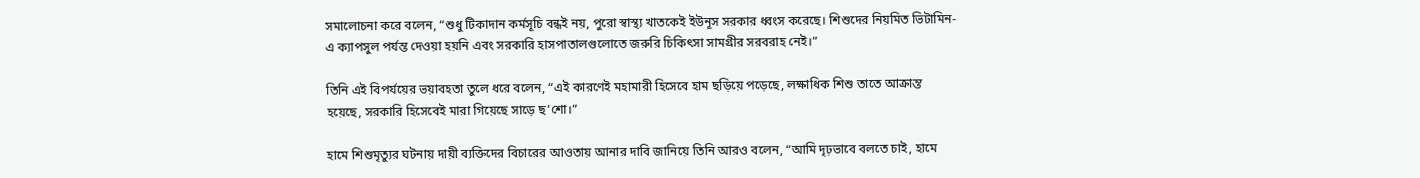সমালোচনা করে বলেন, “শুধু টিকাদান কর্মসূচি বন্ধই নয়, পুরো স্বাস্থ্য খাতকেই ইউনূস সরকার ধ্বংস করেছে। শিশুদের নিয়মিত ভিটামিন-এ ক্যাপসুল পর্যন্ত দেওয়া হয়নি এবং সরকারি হাসপাতালগুলোতে জরুরি চিকিৎসা সামগ্রীর সরবরাহ নেই।”

তিনি এই বিপর্যয়ের ভয়াবহতা তুলে ধরে বলেন, “এই কারণেই মহামারী হিসেবে হাম ছড়িয়ে পড়েছে, লক্ষাধিক শিশু তাতে আক্রান্ত হয়েছে, সরকারি হিসেবেই মারা গিয়েছে সাড়ে ছ’শো।”

হামে শিশুমৃত্যুর ঘটনায় দায়ী ব্যক্তিদের বিচারের আওতায় আনার দাবি জানিয়ে তিনি আরও বলেন, “আমি দৃঢ়ভাবে বলতে চাই, হামে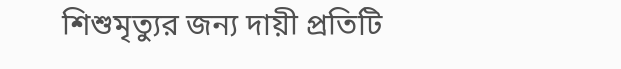শিশুমৃত্যুর জন্য দায়ী প্রতিটি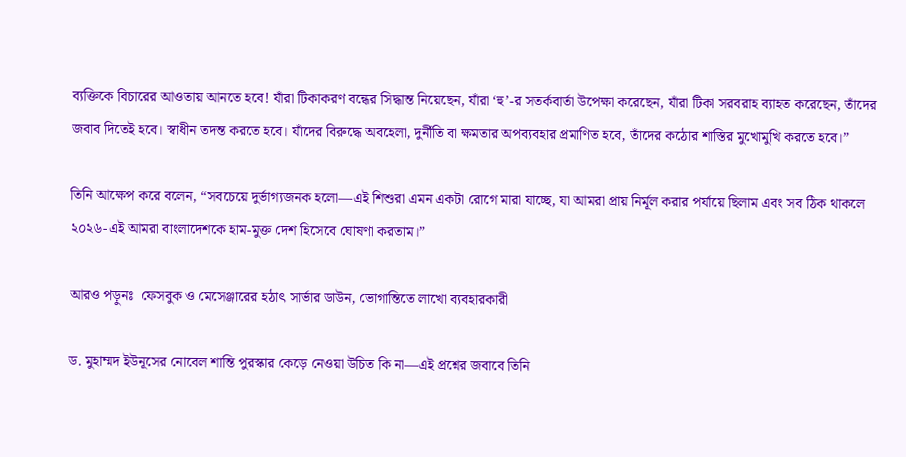ব্যক্তিকে বিচারের আওতায় আনতে হবে! যাঁরা টিকাকরণ বন্ধের সিদ্ধান্ত নিয়েছেন, যাঁরা ‘হু’-র সতর্কবার্তা উপেক্ষা করেছেন, যাঁরা টিকা সরবরাহ ব্যাহত করেছেন, তাঁদের জবাব দিতেই হবে। স্বাধীন তদন্ত করতে হবে। যাঁদের বিরুদ্ধে অবহেলা, দুর্নীতি বা ক্ষমতার অপব্যবহার প্রমাণিত হবে, তাঁদের কঠোর শাস্তির মুখোমুখি করতে হবে।”

তিনি আক্ষেপ করে বলেন, “সবচেয়ে দুর্ভাগ্যজনক হলো—এই শিশুরা এমন একটা রোগে মারা যাচ্ছে, যা আমরা প্রায় নির্মূল করার পর্যায়ে ছিলাম এবং সব ঠিক থাকলে ২০২৬-এই আমরা বাংলাদেশকে হাম-মুক্ত দেশ হিসেবে ঘোষণা করতাম।”

আরও পড়ুনঃ  ফেসবুক ও মেসেঞ্জারের হঠাৎ সার্ভার ডাউন, ভোগান্তিতে লাখো ব্যবহারকারী

ড. মুহাম্মদ ইউনূসের নোবেল শান্তি পুরস্কার কেড়ে নেওয়া উচিত কি না—এই প্রশ্নের জবাবে তিনি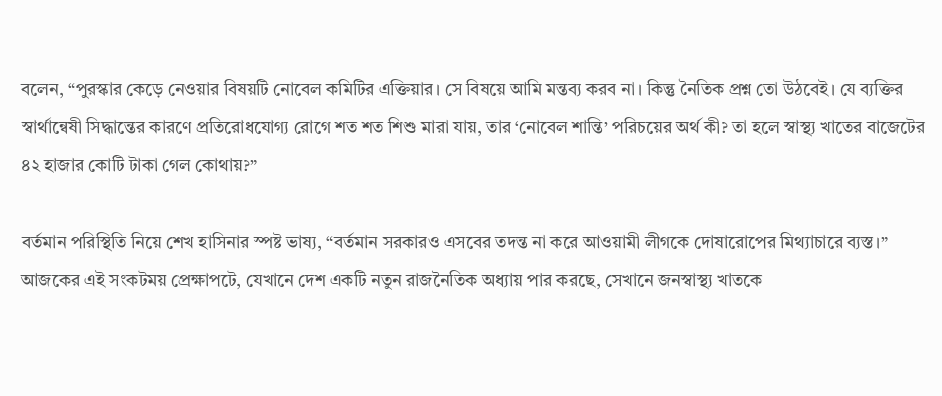বলেন, “পুরস্কার কেড়ে নেওয়ার বিষয়টি নোবেল কমিটির এক্তিয়ার। সে বিষয়ে আমি মন্তব্য করব না। কিন্তু নৈতিক প্রশ্ন তো উঠবেই। যে ব্যক্তির স্বার্থান্বেষী সিদ্ধান্তের কারণে প্রতিরোধযোগ্য রোগে শত শত শিশু মারা যায়, তার ‘নোবেল শান্তি’ পরিচয়ের অর্থ কী? তা হলে স্বাস্থ্য খাতের বাজেটের ৪২ হাজার কোটি টাকা গেল কোথায়?”

বর্তমান পরিস্থিতি নিয়ে শেখ হাসিনার স্পষ্ট ভাষ্য, “বর্তমান সরকারও এসবের তদন্ত না করে আওয়ামী লীগকে দোষারোপের মিথ্যাচারে ব্যস্ত।”
আজকের এই সংকটময় প্রেক্ষাপটে, যেখানে দেশ একটি নতুন রাজনৈতিক অধ্যায় পার করছে, সেখানে জনস্বাস্থ্য খাতকে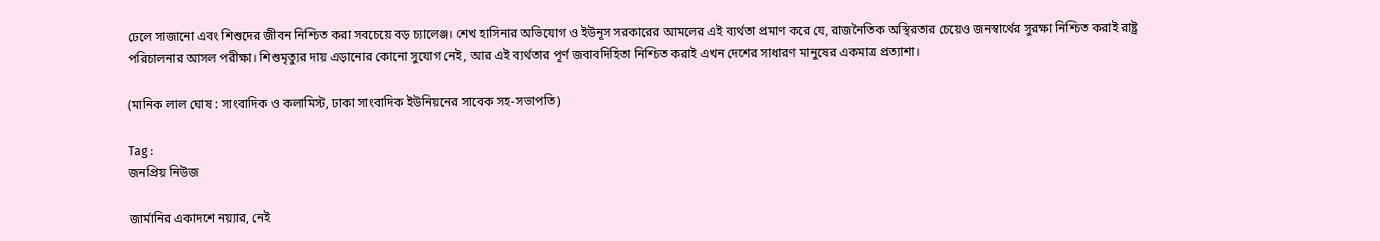ঢেলে সাজানো এবং শিশুদের জীবন নিশ্চিত করা সবচেয়ে বড় চ্যালেঞ্জ। শেখ হাসিনার অভিযোগ ও ইউনূস সরকারের আমলের এই ব্যর্থতা প্রমাণ করে যে, রাজনৈতিক অস্থিরতার চেয়েও জনস্বার্থের সুরক্ষা নিশ্চিত করাই রাষ্ট্র পরিচালনার আসল পরীক্ষা। শিশুমৃত্যুর দায় এড়ানোর কোনো সুযোগ নেই, আর এই ব্যর্থতার পূর্ণ জবাবদিহিতা নিশ্চিত করাই এখন দেশের সাধারণ মানুষের একমাত্র প্রত্যাশা।

(মানিক লাল ঘোষ : সাংবাদিক ও কলামিস্ট, ঢাকা সাংবাদিক ইউনিয়নের সাবেক সহ-সভাপতি)

Tag :
জনপ্রিয় নিউজ

জার্মানির একাদশে নয়্যার, নেই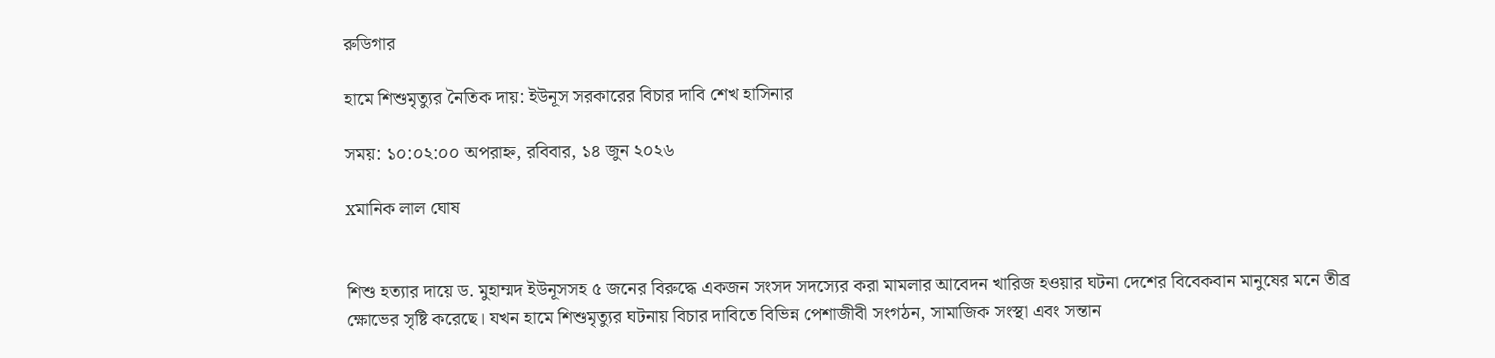রুডিগার

হামে শিশুমৃত্যুর নৈতিক দায়: ইউনূস সরকারের বিচার দাবি শেখ হাসিনার

সময়: ১০:০২:০০ অপরাহ্ন, রবিবার, ১৪ জুন ২০২৬

xমানিক লাল ঘোষ


শিশু হত্যার দায়ে ড. মুহাম্মদ ইউনূসসহ ৫ জনের বিরুদ্ধে একজন সংসদ সদস্যের করা মামলার আবেদন খারিজ হওয়ার ঘটনা দেশের বিবেকবান মানুষের মনে তীব্র ক্ষোভের সৃষ্টি করেছে। যখন হামে শিশুমৃত্যুর ঘটনায় বিচার দাবিতে বিভিন্ন পেশাজীবী সংগঠন, সামাজিক সংস্থা এবং সন্তান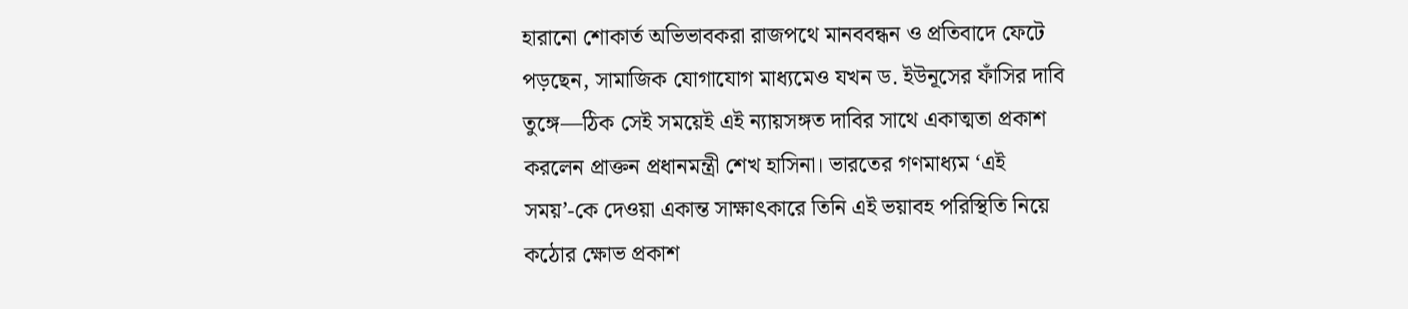হারানো শোকার্ত অভিভাবকরা রাজপথে মানববন্ধন ও প্রতিবাদে ফেটে পড়ছেন, সামাজিক যোগাযোগ মাধ্যমেও যখন ড. ইউনূসের ফাঁসির দাবি তুঙ্গে—ঠিক সেই সময়েই এই ন্যায়সঙ্গত দাবির সাথে একাত্মতা প্রকাশ করলেন প্রাক্তন প্রধানমন্ত্রী শেখ হাসিনা। ভারতের গণমাধ্যম ‘এই সময়’-কে দেওয়া একান্ত সাক্ষাৎকারে তিনি এই ভয়াবহ পরিস্থিতি নিয়ে কঠোর ক্ষোভ প্রকাশ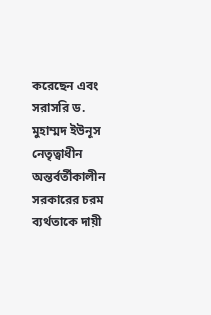করেছেন এবং সরাসরি ড. মুহাম্মদ ইউনূস নেতৃত্বাধীন অন্তর্বর্তীকালীন সরকারের চরম ব্যর্থতাকে দায়ী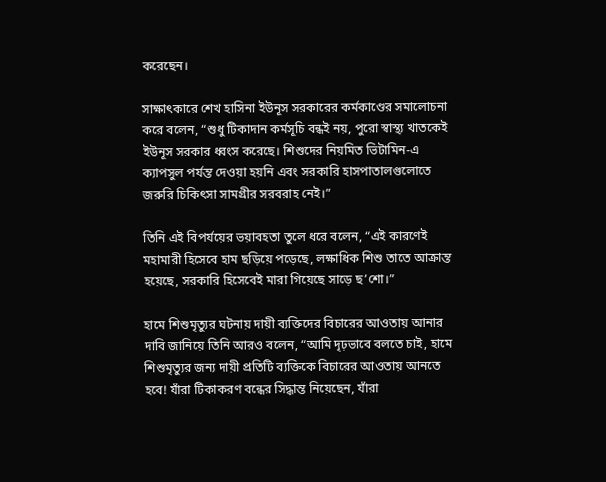করেছেন।

সাক্ষাৎকারে শেখ হাসিনা ইউনূস সরকারের কর্মকাণ্ডের সমালোচনা করে বলেন, “শুধু টিকাদান কর্মসূচি বন্ধই নয়, পুরো স্বাস্থ্য খাতকেই ইউনূস সরকার ধ্বংস করেছে। শিশুদের নিয়মিত ভিটামিন-এ ক্যাপসুল পর্যন্ত দেওয়া হয়নি এবং সরকারি হাসপাতালগুলোতে জরুরি চিকিৎসা সামগ্রীর সরবরাহ নেই।”

তিনি এই বিপর্যয়ের ভয়াবহতা তুলে ধরে বলেন, “এই কারণেই মহামারী হিসেবে হাম ছড়িয়ে পড়েছে, লক্ষাধিক শিশু তাতে আক্রান্ত হয়েছে, সরকারি হিসেবেই মারা গিয়েছে সাড়ে ছ’শো।”

হামে শিশুমৃত্যুর ঘটনায় দায়ী ব্যক্তিদের বিচারের আওতায় আনার দাবি জানিয়ে তিনি আরও বলেন, “আমি দৃঢ়ভাবে বলতে চাই, হামে শিশুমৃত্যুর জন্য দায়ী প্রতিটি ব্যক্তিকে বিচারের আওতায় আনতে হবে! যাঁরা টিকাকরণ বন্ধের সিদ্ধান্ত নিয়েছেন, যাঁরা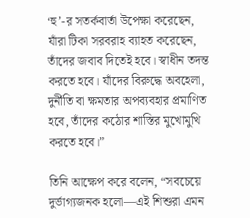‘হু’-র সতর্কবার্তা উপেক্ষা করেছেন, যাঁরা টিকা সরবরাহ ব্যাহত করেছেন, তাঁদের জবাব দিতেই হবে। স্বাধীন তদন্ত করতে হবে। যাঁদের বিরুদ্ধে অবহেলা, দুর্নীতি বা ক্ষমতার অপব্যবহার প্রমাণিত হবে, তাঁদের কঠোর শাস্তির মুখোমুখি করতে হবে।”

তিনি আক্ষেপ করে বলেন, “সবচেয়ে দুর্ভাগ্যজনক হলো—এই শিশুরা এমন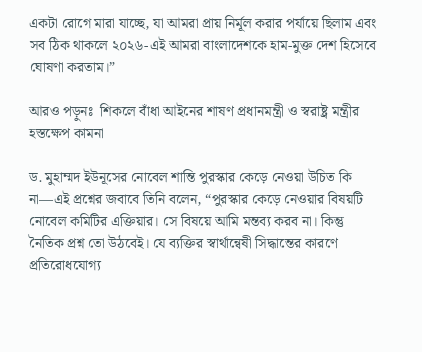একটা রোগে মারা যাচ্ছে, যা আমরা প্রায় নির্মূল করার পর্যায়ে ছিলাম এবং সব ঠিক থাকলে ২০২৬-এই আমরা বাংলাদেশকে হাম-মুক্ত দেশ হিসেবে ঘোষণা করতাম।”

আরও পড়ুনঃ  শিকলে বাঁধা আইনের শাষণ প্রধানমন্ত্রী ও স্বরাষ্ট্র মন্ত্রীর হস্তক্ষেপ কামনা

ড. মুহাম্মদ ইউনূসের নোবেল শান্তি পুরস্কার কেড়ে নেওয়া উচিত কি না—এই প্রশ্নের জবাবে তিনি বলেন, “পুরস্কার কেড়ে নেওয়ার বিষয়টি নোবেল কমিটির এক্তিয়ার। সে বিষয়ে আমি মন্তব্য করব না। কিন্তু নৈতিক প্রশ্ন তো উঠবেই। যে ব্যক্তির স্বার্থান্বেষী সিদ্ধান্তের কারণে প্রতিরোধযোগ্য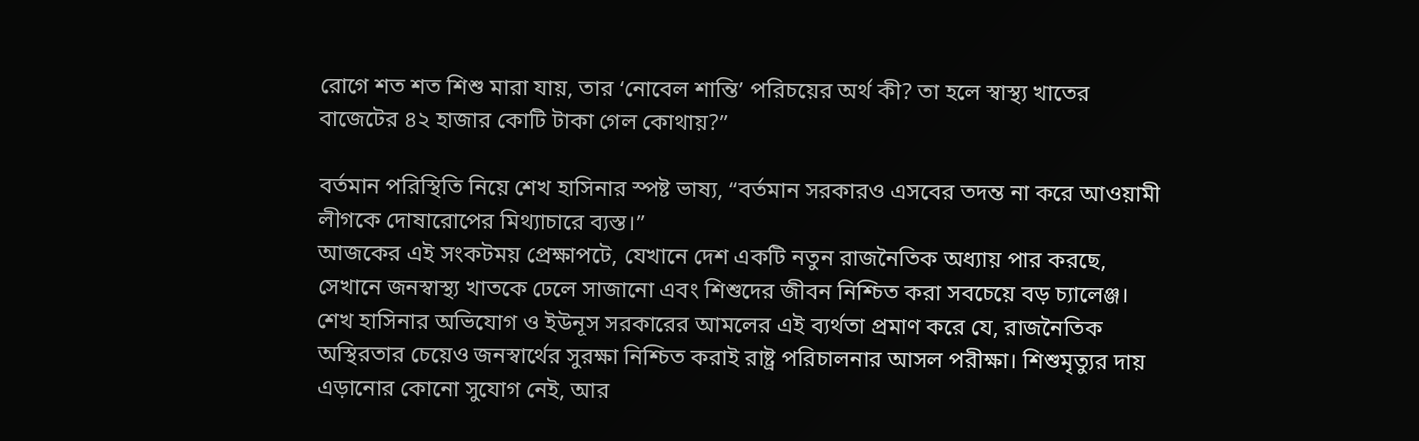রোগে শত শত শিশু মারা যায়, তার ‘নোবেল শান্তি’ পরিচয়ের অর্থ কী? তা হলে স্বাস্থ্য খাতের বাজেটের ৪২ হাজার কোটি টাকা গেল কোথায়?”

বর্তমান পরিস্থিতি নিয়ে শেখ হাসিনার স্পষ্ট ভাষ্য, “বর্তমান সরকারও এসবের তদন্ত না করে আওয়ামী লীগকে দোষারোপের মিথ্যাচারে ব্যস্ত।”
আজকের এই সংকটময় প্রেক্ষাপটে, যেখানে দেশ একটি নতুন রাজনৈতিক অধ্যায় পার করছে, সেখানে জনস্বাস্থ্য খাতকে ঢেলে সাজানো এবং শিশুদের জীবন নিশ্চিত করা সবচেয়ে বড় চ্যালেঞ্জ। শেখ হাসিনার অভিযোগ ও ইউনূস সরকারের আমলের এই ব্যর্থতা প্রমাণ করে যে, রাজনৈতিক অস্থিরতার চেয়েও জনস্বার্থের সুরক্ষা নিশ্চিত করাই রাষ্ট্র পরিচালনার আসল পরীক্ষা। শিশুমৃত্যুর দায় এড়ানোর কোনো সুযোগ নেই, আর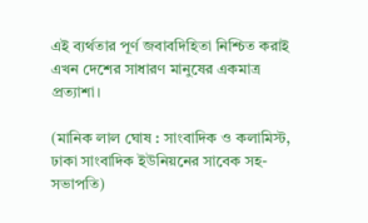এই ব্যর্থতার পূর্ণ জবাবদিহিতা নিশ্চিত করাই এখন দেশের সাধারণ মানুষের একমাত্র প্রত্যাশা।

(মানিক লাল ঘোষ : সাংবাদিক ও কলামিস্ট, ঢাকা সাংবাদিক ইউনিয়নের সাবেক সহ-সভাপতি)